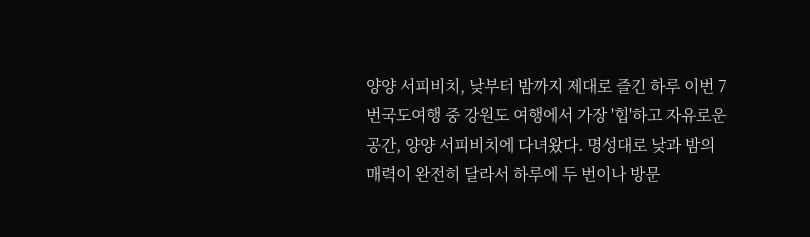양양 서피비치, 낮부터 밤까지 제대로 즐긴 하루 이번 7번국도여행 중 강원도 여행에서 가장 '힙'하고 자유로운 공간, 양양 서피비치에 다녀왔다. 명성대로 낮과 밤의 매력이 완전히 달라서 하루에 두 번이나 방문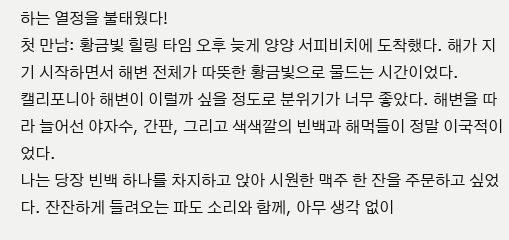하는 열정을 불태웠다!
첫 만남: 황금빛 힐링 타임 오후 늦게 양양 서피비치에 도착했다. 해가 지기 시작하면서 해변 전체가 따뜻한 황금빛으로 물드는 시간이었다.
캘리포니아 해변이 이럴까 싶을 정도로 분위기가 너무 좋았다. 해변을 따라 늘어선 야자수, 간판, 그리고 색색깔의 빈백과 해먹들이 정말 이국적이었다.
나는 당장 빈백 하나를 차지하고 앉아 시원한 맥주 한 잔을 주문하고 싶었다. 잔잔하게 들려오는 파도 소리와 함께, 아무 생각 없이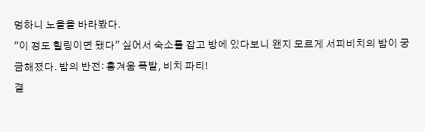멍하니 노을을 바라봤다.
"이 정도 힐링이면 됐다" 싶어서 숙소를 잡고 방에 있다보니 왠지 모르게 서피비치의 밤이 궁금해졌다. 밤의 반전: 흥겨움 폭발, 비치 파티!
결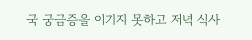국 궁금증을 이기지 못하고 저녁 식사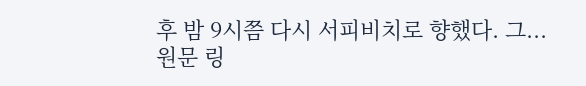후 밤 9시쯤 다시 서피비치로 향했다. 그...
원문 링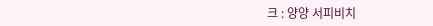크 : 양양 서피비치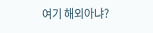여기 해외아냐?